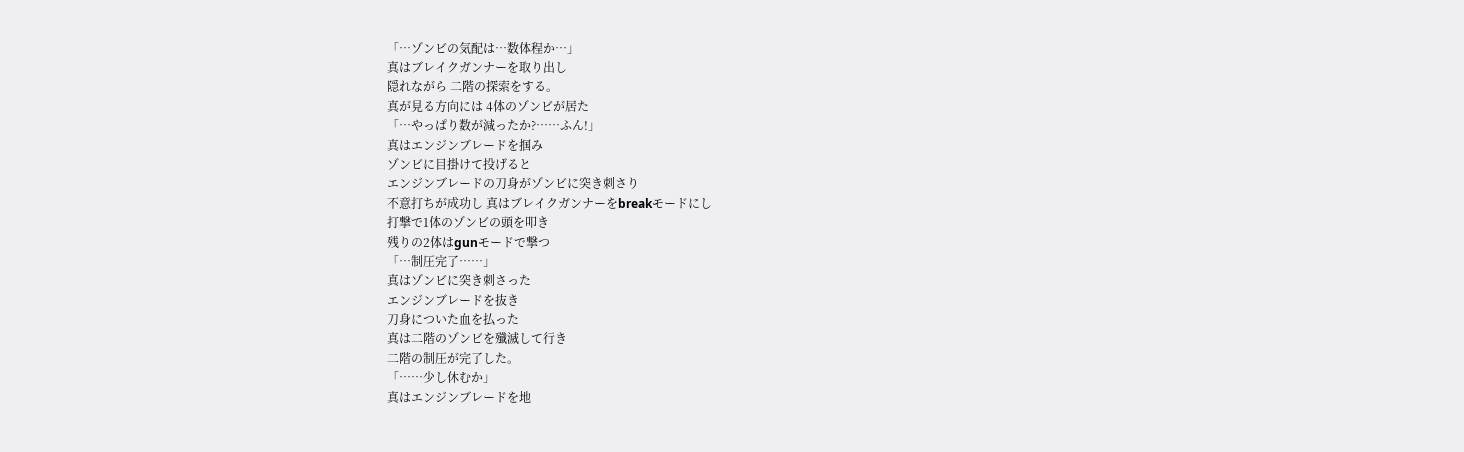「…ゾンビの気配は…数体程か…」
真はブレイクガンナーを取り出し
隠れながら 二階の探索をする。
真が見る方向には 4体のゾンビが居た
「…やっぱり数が減ったか?……ふん!」
真はエンジンブレードを掴み
ゾンビに目掛けて投げると
エンジンブレードの刀身がゾンビに突き刺さり
不意打ちが成功し 真はブレイクガンナーをbreakモードにし
打撃で1体のゾンビの頭を叩き
残りの2体はgunモードで撃つ
「…制圧完了……」
真はゾンビに突き刺さった
エンジンブレードを抜き
刀身についた血を払った
真は二階のゾンビを殲滅して行き
二階の制圧が完了した。
「……少し休むか」
真はエンジンブレードを地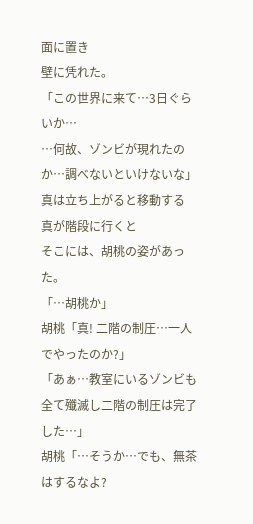面に置き
壁に凭れた。
「この世界に来て…3日ぐらいか…
…何故、ゾンビが現れたのか…調べないといけないな」
真は立ち上がると移動する
真が階段に行くと
そこには、胡桃の姿があった。
「…胡桃か」
胡桃「真! 二階の制圧…一人でやったのか?」
「あぁ…教室にいるゾンビも全て殲滅し二階の制圧は完了した…」
胡桃「…そうか…でも、無茶はするなよ?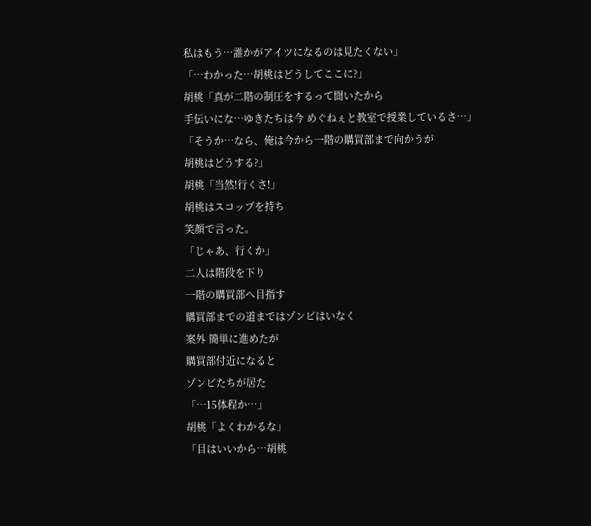私はもう…誰かがアイツになるのは見たくない」
「…わかった…胡桃はどうしてここに?」
胡桃「真が二階の制圧をするって聞いたから
手伝いにな…ゆきたちは今 めぐねぇと教室で授業しているさ…」
「そうか…なら、俺は今から一階の購買部まで向かうが
胡桃はどうする?」
胡桃「当然!行くさ!」
胡桃はスコップを持ち
笑顔で言った。
「じゃあ、行くか」
二人は階段を下り
一階の購買部へ目指す
購買部までの道まではゾンビはいなく
案外 簡単に進めたが
購買部付近になると
ゾンビたちが居た
「…15体程か…」
胡桃「よくわかるな」
「目はいいから…胡桃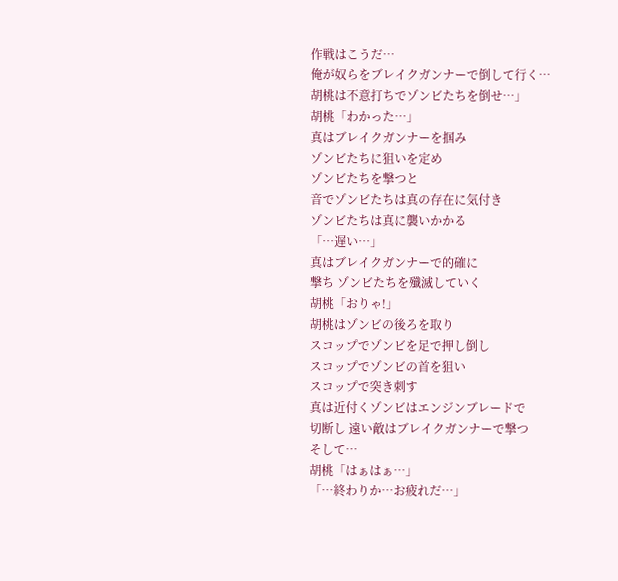作戦はこうだ…
俺が奴らをブレイクガンナーで倒して行く…
胡桃は不意打ちでゾンビたちを倒せ…」
胡桃「わかった…」
真はブレイクガンナーを掴み
ゾンビたちに狙いを定め
ゾンビたちを撃つと
音でゾンビたちは真の存在に気付き
ゾンビたちは真に襲いかかる
「…遅い…」
真はブレイクガンナーで的確に
撃ち ゾンビたちを殲滅していく
胡桃「おりゃ!」
胡桃はゾンビの後ろを取り
スコップでゾンビを足で押し倒し
スコップでゾンビの首を狙い
スコップで突き刺す
真は近付くゾンビはエンジンブレードで
切断し 遠い敵はブレイクガンナーで撃つ
そして…
胡桃「はぁはぁ…」
「…終わりか…お疲れだ…」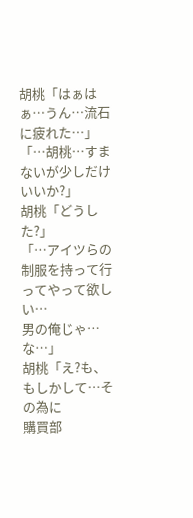胡桃「はぁはぁ…うん…流石に疲れた…」
「…胡桃…すまないが少しだけいいか?」
胡桃「どうした?」
「…アイツらの制服を持って行ってやって欲しい…
男の俺じゃ…な…」
胡桃「え?も、もしかして…その為に
購買部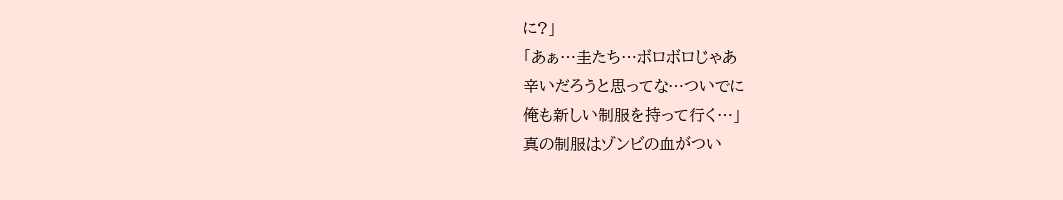に?」
「あぁ…圭たち…ボロボロじゃあ
辛いだろうと思ってな…ついでに
俺も新しい制服を持って行く…」
真の制服はゾンビの血がつい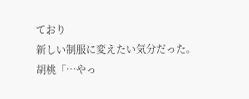ており
新しい制服に変えたい気分だった。
胡桃「…やっ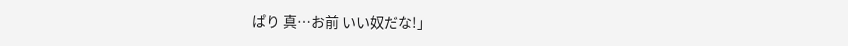ぱり 真…お前 いい奴だな!」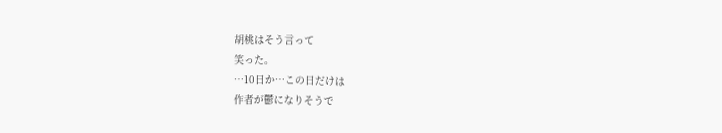胡桃はそう言って
笑った。
…10日か…この日だけは
作者が鬱になりそうで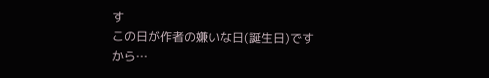す
この日が作者の嫌いな日(誕生日)ですから…